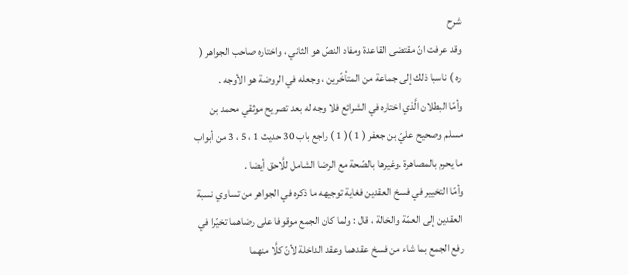شرح
وقد عرفت انّ مقتضى القاعدة ومفاد النصّ هو الثاني ، واختاره صاحب الجواهر ( ره ) ناسبا ذلك إلى جماعة من المتأخّرين ، وجعله في الروضة هو الأوجه .
وأمّا البطلان الَّذي اختاره في الشرائع فلا وجه له بعد تصريح موثقي محمد بن مسلم وصحيح عليّ بن جعفر ( 1 )( 1 ) راجع باب 30 حديث 1 ، 5 ، 3 من أبواب ما يحرم بالمصاهرة .وغيرها بالصّحة مع الرضا الشامل للَّاحق أيضا .
وأمّا التخيير في فسخ العقدين فغاية توجيهه ما ذكره في الجواهر من تساوي نسبة العقدين إلى العمّة والخالة ، قال : ولما كان الجمع موقوفا على رضاهما تخيّرا في رفع الجمع بما شاء من فسخ عقدهما وعقد الداخلة لأنّ كلَّا منهما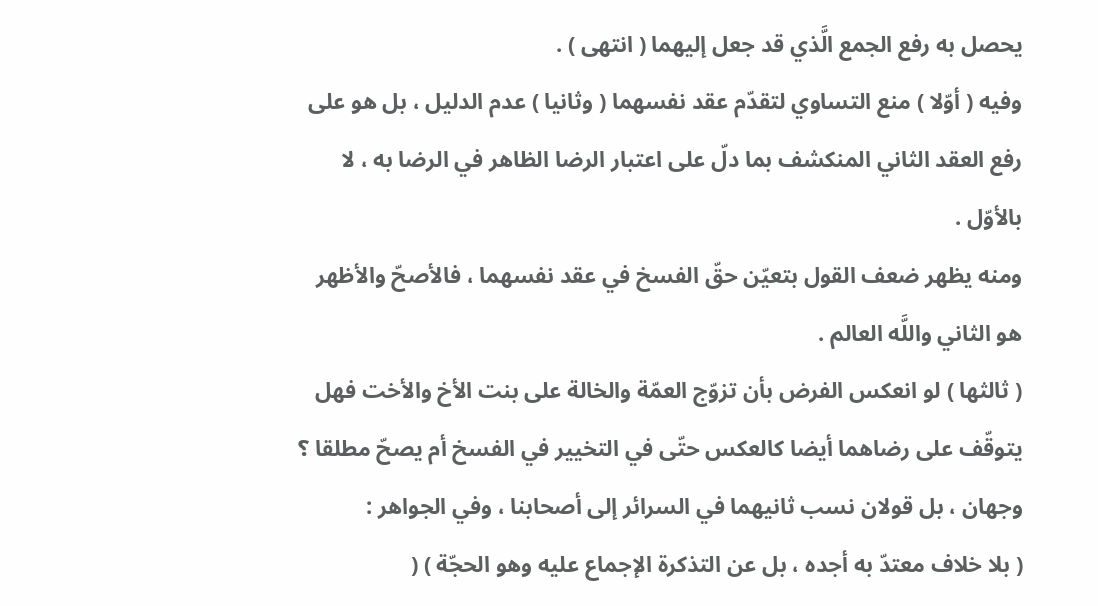يحصل به رفع الجمع الَّذي قد جعل إليهما ( انتهى ) .
وفيه ( أوّلا ) منع التساوي لتقدّم عقد نفسهما ( وثانيا ) عدم الدليل ، بل هو على رفع العقد الثاني المنكشف بما دلّ على اعتبار الرضا الظاهر في الرضا به ، لا بالأوّل .
ومنه يظهر ضعف القول بتعيّن حقّ الفسخ في عقد نفسهما ، فالأصحّ والأظهر هو الثاني واللَّه العالم .
( ثالثها ) لو انعكس الفرض بأن تزوّج العمّة والخالة على بنت الأخ والأخت فهل يتوقّف على رضاهما أيضا كالعكس حتّى في التخيير في الفسخ أم يصحّ مطلقا ؟ وجهان ، بل قولان نسب ثانيهما في السرائر إلى أصحابنا ، وفي الجواهر :
( بلا خلاف معتدّ به أجده ، بل عن التذكرة الإجماع عليه وهو الحجّة ) (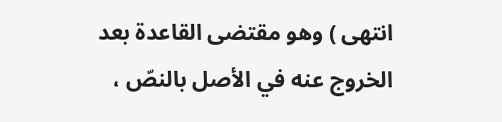انتهى ) وهو مقتضى القاعدة بعد الخروج عنه في الأصل بالنصّ ،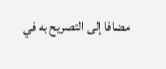مضافا إلى التصريح به في